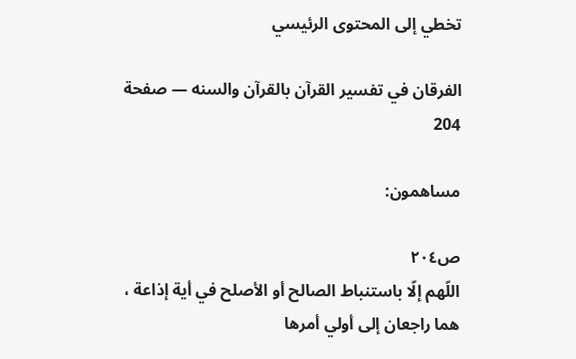تخطي إلى المحتوى الرئيسي

الفرقان في تفسير القرآن بالقرآن والسنه — صفحة 204

مساهمون:

ص٢٠٤
اللّهم إلّا باستنباط الصالح أو الأصلح في أية إذاعة ، هما راجعان إلى أولي أمرها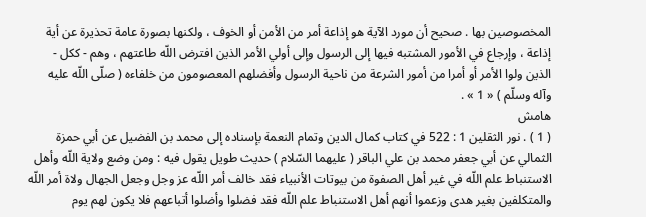المخصوصين بها . صحيح أن مورد الآية هو إذاعة أمر من الأمن أو الخوف ، ولكنها بصورة عامة تحذيرة عن أية إذاعة ، وإرجاع في الأمور المشتبه فيها إلى الرسول وإلى أولي الأمر الذين افترض اللّه طاعتهم ، وهم - ككل - الذين ولوا الأمر أو أمرا من أمور الشرعة من ناحية الرسول وأفضلهم المعصومون من خلفاءه ( صلّى اللّه عليه وآله وسلّم ) « 1 » .
هامش
( 1 ) . نور الثقلين 1 : 522 في كتاب كمال الدين وتمام النعمة بإسناده إلى محمد بن الفضيل عن أبي حمزة الثمالي عن أبي جعفر محمد بن علي الباقر ( عليهما السّلام ) حديث طويل يقول فيه : ومن وضع ولاية اللّه وأهل الاستنباط علم اللّه في غير أهل الصفوة من بيوتات الأنبياء فقد خالف أمر اللّه عز وجل وجعل الجهال ولاة أمر اللّه والمتكلفين بغير هدى وزعموا أنهم أهل الاستنباط علم اللّه فقد فضلوا وأضلوا أتباعهم فلا يكون لهم يوم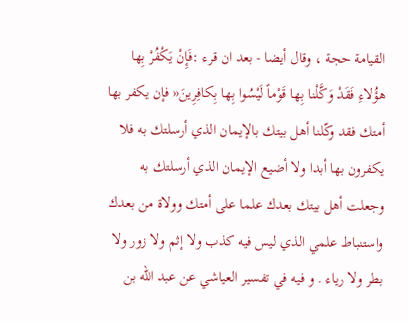القيامة حجة ، وقال أيضا - بعد ان قرء :فَإِنْ يَكْفُرْ بِها هؤُلاءِ فَقَدْ وَكَّلْنا بِها قَوْماً لَيْسُوا بِها بِكافِرِينَ« فإن يكفر بها أمتك فقد وكّلنا أهل بيتك بالإيمان الذي أرسلتك به فلا يكفرون بها أبدا ولا أضيع الإيمان الذي أرسلتك به وجعلت أهل بيتك بعدك علما على أمتك وولاة من بعدك واستنباط علمي الذي ليس فيه كذب ولا إثم ولا زور ولا بطر ولا رياء . و فيه في تفسير العياشي عن عبد اللّه بن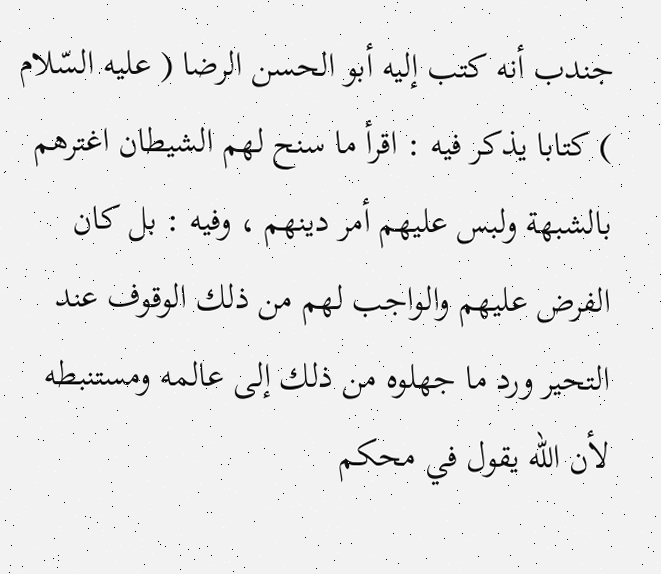جندب أنه كتب إليه أبو الحسن الرضا ( عليه السّلام ) كتابا يذكر فيه : اقرأ ما سنح لهم الشيطان اغترهم بالشبهة ولبس عليهم أمر دينهم ، وفيه : بل كان الفرض عليهم والواجب لهم من ذلك الوقوف عند التحير ورد ما جهلوه من ذلك إلى عالمه ومستنبطه لأن اللّه يقول في محكم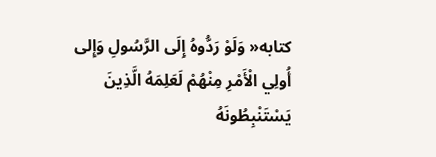كتابه« وَلَوْ رَدُّوهُ إِلَى الرَّسُولِ وَإِلى أُولِي الْأَمْرِ مِنْهُمْ لَعَلِمَهُ الَّذِينَ يَسْتَنْبِطُونَهُ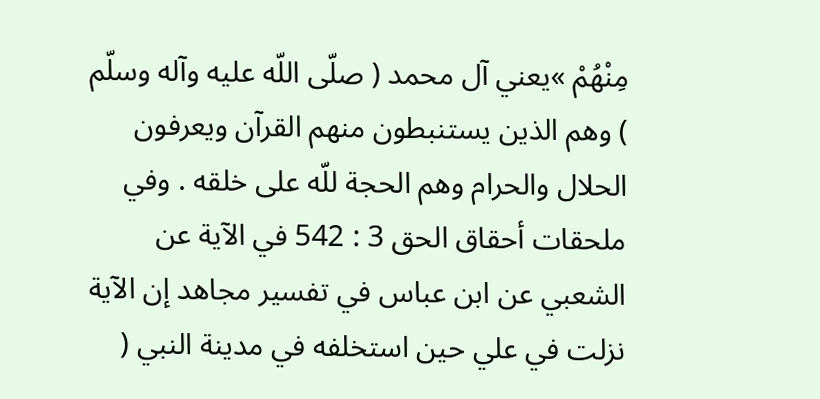مِنْهُمْ »يعني آل محمد ( صلّى اللّه عليه وآله وسلّم ) وهم الذين يستنبطون منهم القرآن ويعرفون الحلال والحرام وهم الحجة للّه على خلقه . وفي ملحقات أحقاق الحق 3 : 542 في الآية عن الشعبي عن ابن عباس في تفسير مجاهد إن الآية نزلت في علي حين استخلفه في مدينة النبي (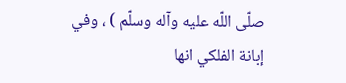صلّى اللّه عليه وآله وسلّم ) ، وفي إبانة الفلكي انها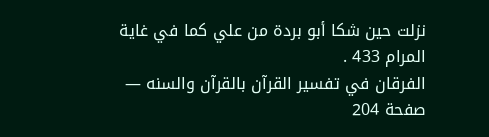نزلت حين شكا أبو بردة من علي كما في غاية المرام 433 .
الفرقان في تفسير القرآن بالقرآن والسنه — صفحة 204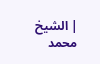| الشيخ محمد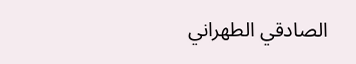الصادقي الطهراني